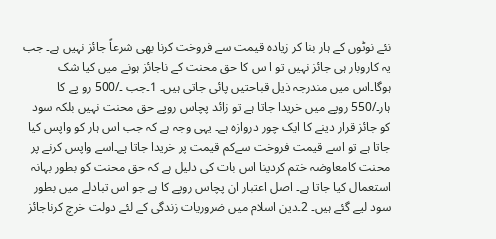نئے نوٹوں کے ہار بنا کر زیادہ قیمت سے فروخت کرنا بھی شرعاً جائز نہیں ہے۔ جب یہ کاروبار ہی جائز نہیں تو ا س کا حق محنت کے ناجائز ہونے میں کیا شک ہوگا۔اس میں مندرجہ ذیل قباحتیں پائی جاتی ہیں۔ 1۔جب ۔/500 رو پے کا ہار۔/550 روپے میں خریدا جاتا ہے تو زائد پچاس روپے حق محنت نہیں بلکہ سود کو جائز قرار دینے کا ایک چور دروازہ ہے۔ یہی وجہ ہے کہ جب اس ہار کو واپس کیا جاتا ہے تو اسے قیمت فروخت سےکم قیمت پر خریدا جاتا ہے۔اسے واپس کرنے پر محنت کامعاوضہ ختم کردینا اس بات کی دلیل ہے کہ حق محنت کو بطور بہانہ استعمال کیا جاتا ہے۔ اصل اعتبار ان پچاس روپے کا ہے جو اس تبادلے میں بطور سود لیے گئے ہیں۔ 2۔دین اسلام میں ضروریات زندگی کے لئے دولت خرچ کرناجائز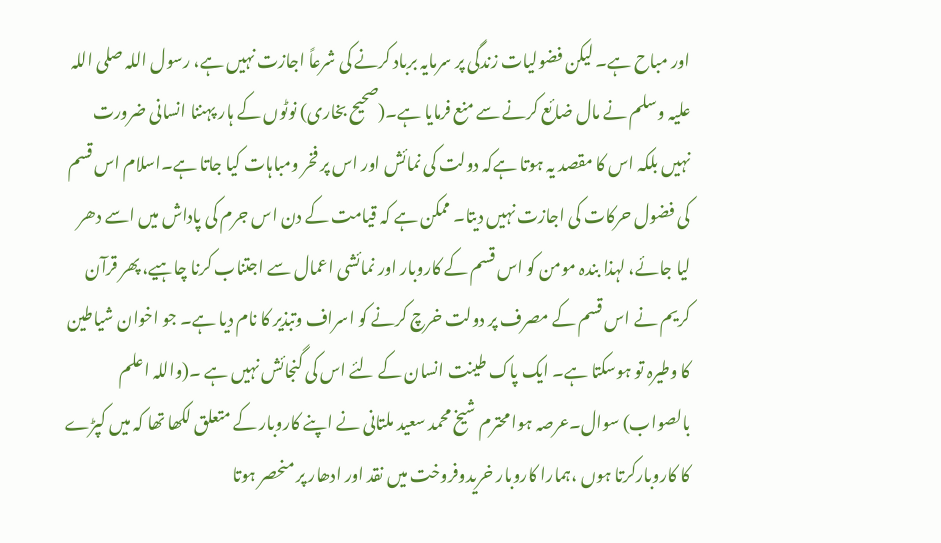اور مباح ہے۔ لیکن فضولیات زندگی پر سرمایہ برباد کرنے کی شرعاً اجازت نہیں ہے، رسول اللہ صلی اللہ علیہ وسلم نے مال ضائع کرنے سے منع فرمایا ہے۔(صحیح بخاری) نوٹوں کے ہار پہننا انسانی ضرورت نہیں بلکہ اس کا مقصد یہ ہوتا ہےکہ دولت کی نمائش اور اس پر فخر ومباہات کیا جاتا ہے۔اسلام اس قسم کی فضول حرکات کی اجازت نہیں دیتا۔ ممکن ہے کہ قیامت کے دن اس جرم کی پاداش میں اسے دھر لیا جائے، لہذا بندہ مومن کو اس قسم کے کاروبار اور نمائشی اعمال سے اجتناب کرنا چاہیے، پھر قرآن کریم نے اس قسم کے مصرف پر دولت خرچ کرنے کو اسراف وتبذیر کا نام دیا ہے۔ جو اخوان شیاطین کا وطیرہ تو ہوسکتا ہے۔ ایک پاک طینت انسان کے لئے اس کی گنجائش نہیں ہے ۔(واللہ اعلم بالصواب) سوال۔عرصہ ہوا محترم شیخ محمد سعید ملتانی نے اپنے کاروبار کے متعلق لکھا تھا کہ میں کپڑے کا کاروبارکرتا ہوں ،ہمارا کاروبار خریدوفروخت میں نقد اور ادھار پر منحصر ہوتا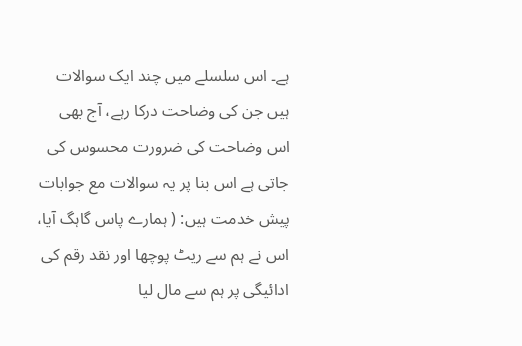ہے۔ اس سلسلے میں چند ایک سوالات ہیں جن کی وضاحت درکا رہے، آج بھی اس وضاحت کی ضرورت محسوس کی جاتی ہے اس بنا پر یہ سوالات مع جوابات پیش خدمت ہیں: ( ہمارے پاس گاہگ آیا، اس نے ہم سے ریٹ پوچھا اور نقد رقم کی ادائیگی پر ہم سے مال لیا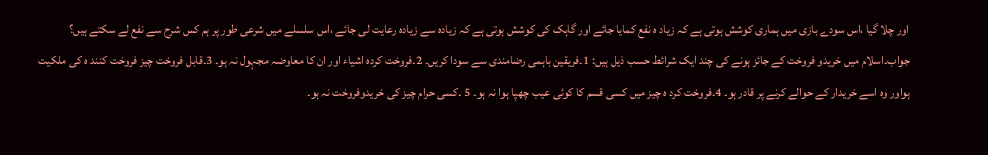اور چلا گیا ،اس سودے بازی میں ہماری کوشش ہوتی ہے کہ زیاد ہ نفع کمایا جائے اور گاہک کی کوشش ہوتی ہے کہ زیادہ سے زیادہ رعایت لی جائے ،اس سلسلے میں شرعی طور پر ہم کس شرح سے نفع لے سکتے ہیں؟ جواب۔اسلام میں خریدو فروخت کے جائز ہونے کی چند ایک شرائط حسب ذیل ہیں: 1۔فریقین باہمی رضامندی سے سودا کریں۔ 2۔فروخت کردہ اشیاء اور ان کا معاوضہ مجہول نہ ہو۔ 3۔قابل فروخت چیز فروخت کنند ہ کی ملکیت ہواور وہ اسے خریدار کے حوالے کرنے پر قادر ہو۔ 4۔فروخت کرد ہ چیز میں کسی قسم کا کوئی عیب چھپا ہوا نہ ہو۔ 5 ۔کسی حرام چیز کی خریدوفروخت نہ ہو۔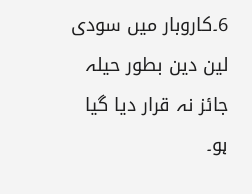6۔کاروبار میں سودی لین دین بطور حیلہ جائز نہ قرار دیا گیا ہو۔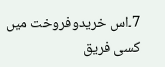7۔اس خریدوفروخت میں کسی فریق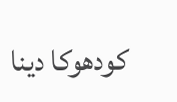کودھوکا دینا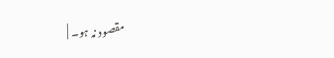مقصود نہ ہو۔ |